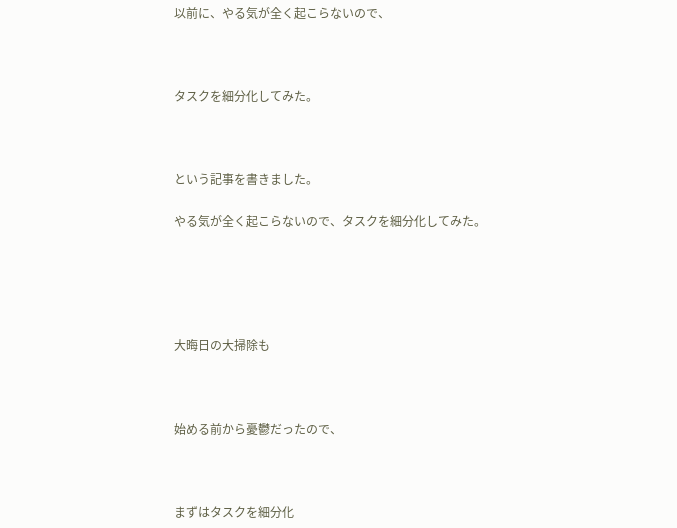以前に、やる気が全く起こらないので、



タスクを細分化してみた。



という記事を書きました。

やる気が全く起こらないので、タスクを細分化してみた。





大晦日の大掃除も



始める前から憂鬱だったので、



まずはタスクを細分化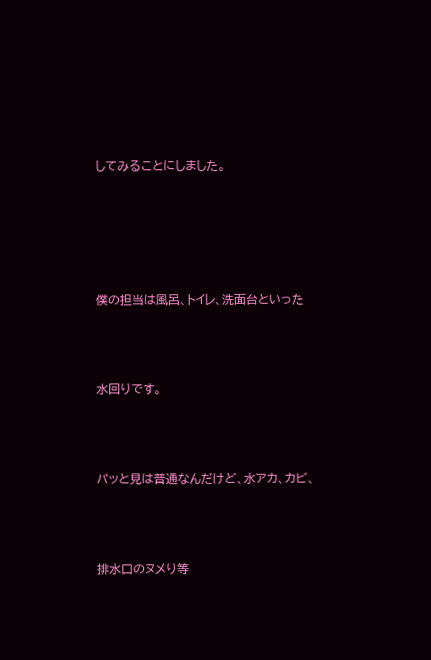してみることにしました。





僕の担当は風呂、トイレ、洗面台といった



水回りです。



パッと見は普通なんだけど、水アカ、カビ、



排水口のヌメり等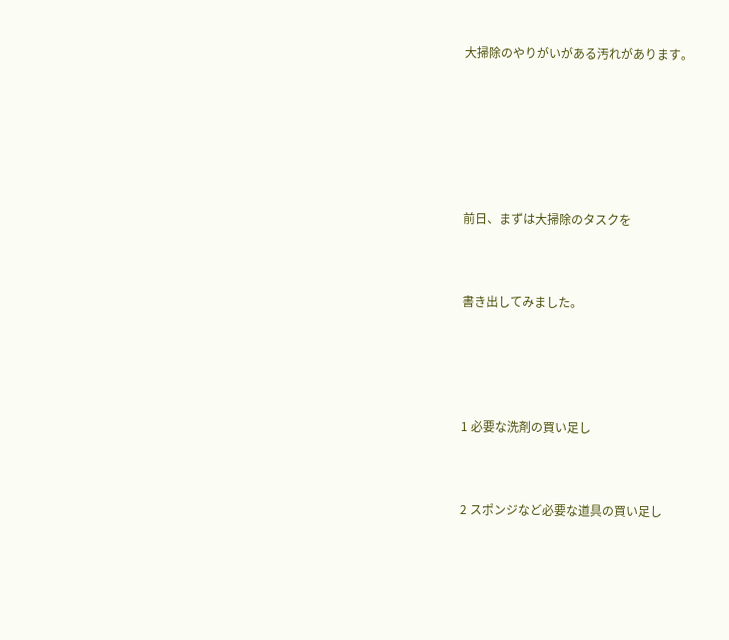大掃除のやりがいがある汚れがあります。







前日、まずは大掃除のタスクを



書き出してみました。





1 必要な洗剤の買い足し



2 スポンジなど必要な道具の買い足し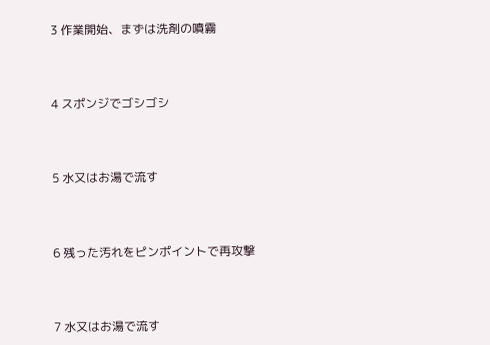3 作業開始、まずは洗剤の噴霧



4 スポンジでゴシゴシ



5 水又はお湯で流す



6 残った汚れをピンポイントで再攻撃



7 水又はお湯で流す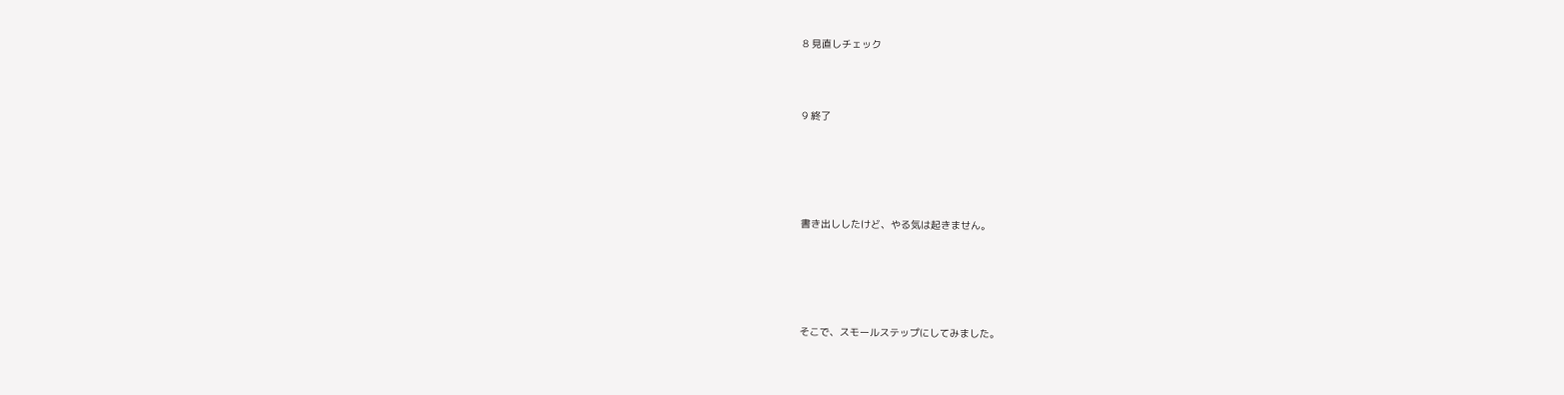8 見直しチェック



9 終了





書き出ししたけど、やる気は起きません。





そこで、スモールステップにしてみました。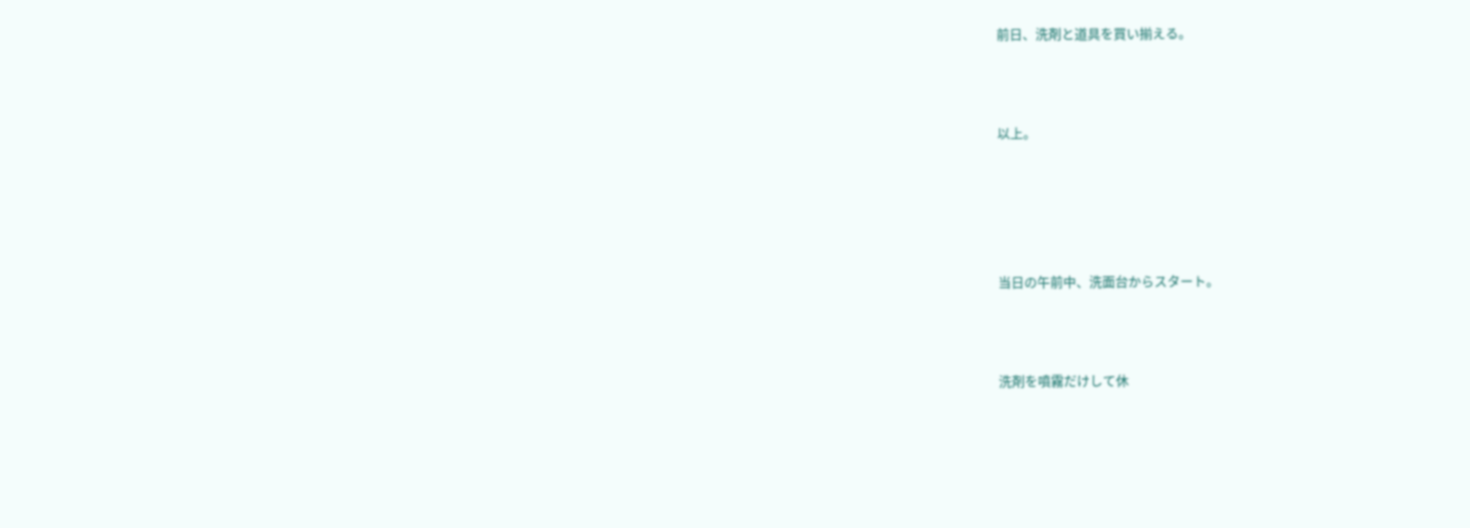前日、洗剤と道具を買い揃える。



以上。





当日の午前中、洗面台からスタート。



洗剤を噴霧だけして休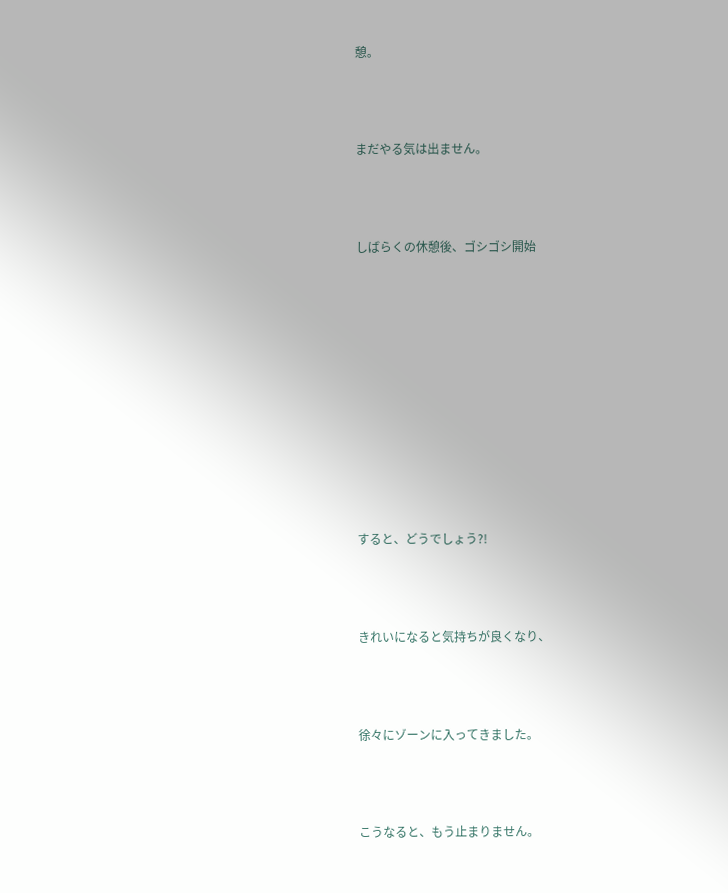憩。



まだやる気は出ません。



しばらくの休憩後、ゴシゴシ開始











すると、どうでしょう?!



きれいになると気持ちが良くなり、



徐々にゾーンに入ってきました。



こうなると、もう止まりません。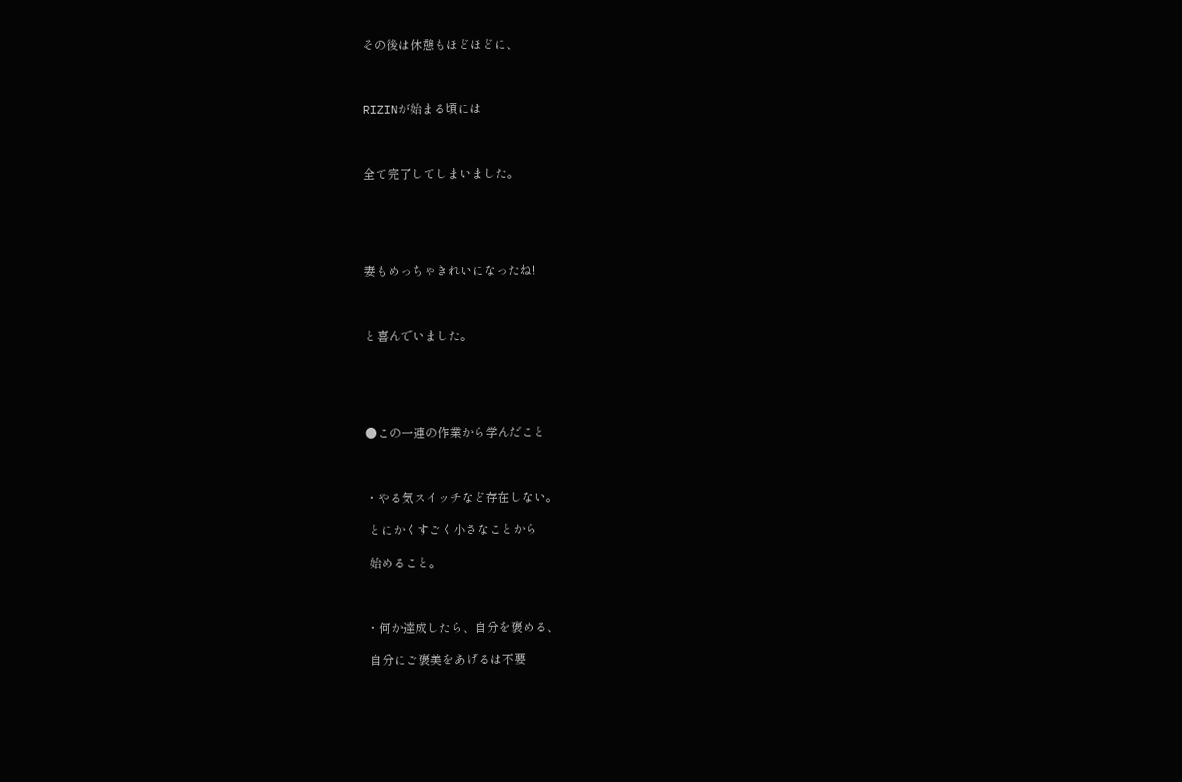その後は休憩もほどほどに、



RIZINが始まる頃には



全て完了してしまいました。





妻もめっちゃきれいになったね!



と喜んでいました。





●この一連の作業から学んだこと



・やる気スイッチなど存在しない。

 とにかくすごく小さなことから

 始めること。



・何か達成したら、自分を褒める、

 自分にご褒美をあげるは不要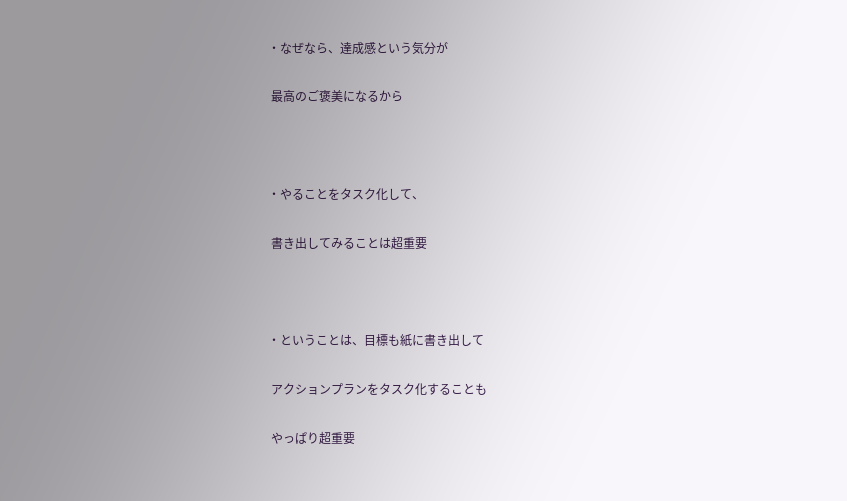・なぜなら、達成感という気分が

 最高のご褒美になるから



・やることをタスク化して、

 書き出してみることは超重要



・ということは、目標も紙に書き出して

 アクションプランをタスク化することも

 やっぱり超重要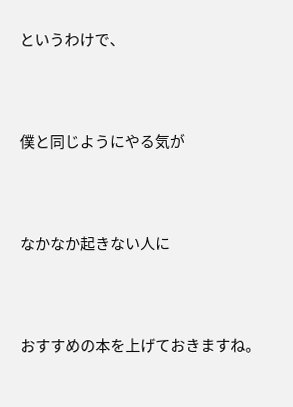というわけで、



僕と同じようにやる気が



なかなか起きない人に



おすすめの本を上げておきますね。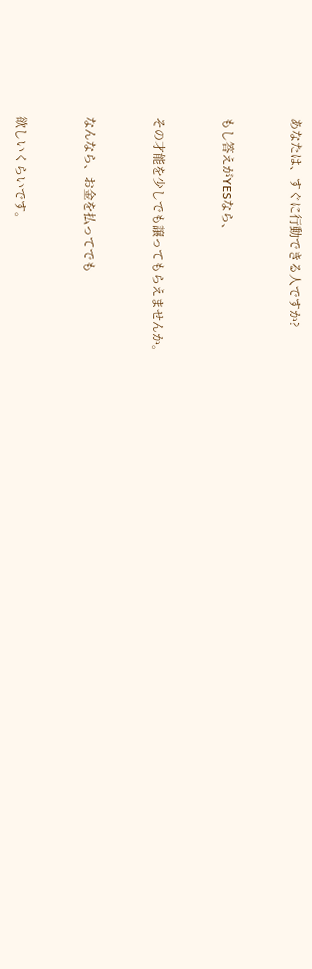あなたは、すぐに行動できる人ですか?



もし答えがYESなら、



その才能を少しでも譲ってもらえませんか。



なんなら、お金を払ってでも



欲しいくらいです。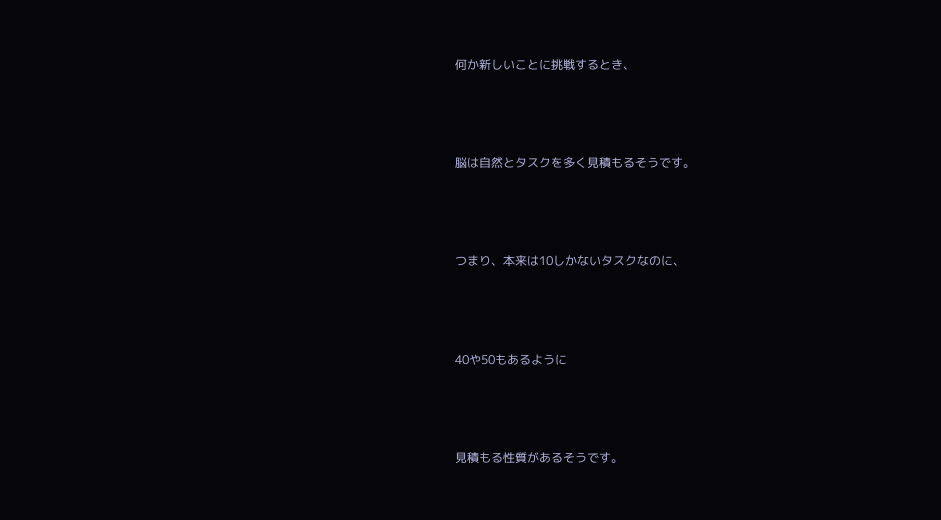何か新しいことに挑戦するとき、



脳は自然とタスクを多く見積もるそうです。



つまり、本来は10しかないタスクなのに、



40や50もあるように



見積もる性質があるそうです。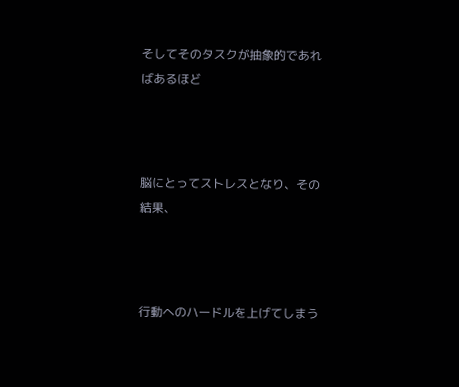そしてそのタスクが抽象的であればあるほど



脳にとってストレスとなり、その結果、



行動へのハードルを上げてしまう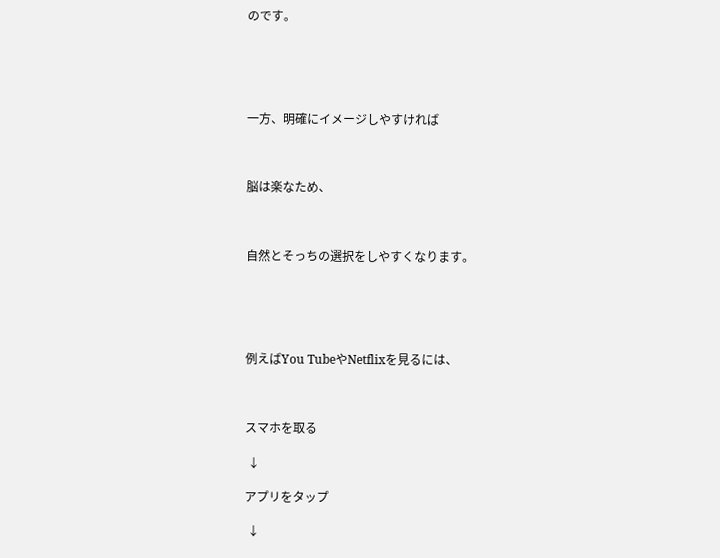のです。





一方、明確にイメージしやすければ



脳は楽なため、



自然とそっちの選択をしやすくなります。





例えばYou TubeやNetflixを見るには、



スマホを取る

 ↓

アプリをタップ

 ↓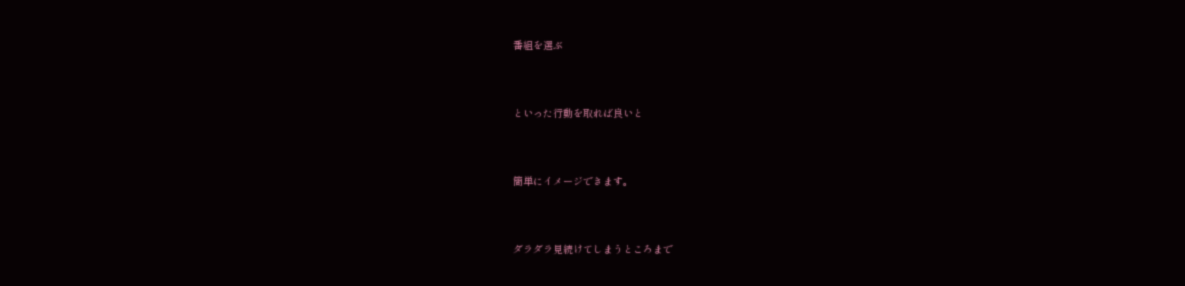番組を選ぶ



といった行動を取れば良いと



簡単にイメージできます。



ダラダラ見続けてしまうところまで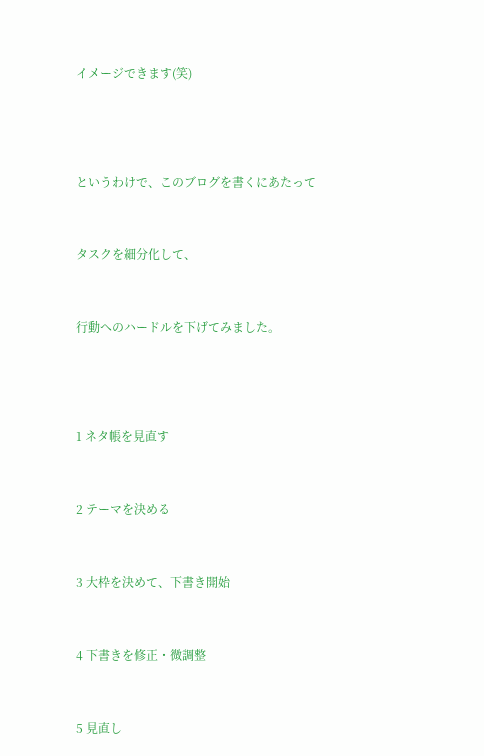イメージできます(笑)





というわけで、このブログを書くにあたって



タスクを細分化して、



行動へのハードルを下げてみました。





1 ネタ帳を見直す



2 テーマを決める



3 大枠を決めて、下書き開始



4 下書きを修正・微調整



5 見直し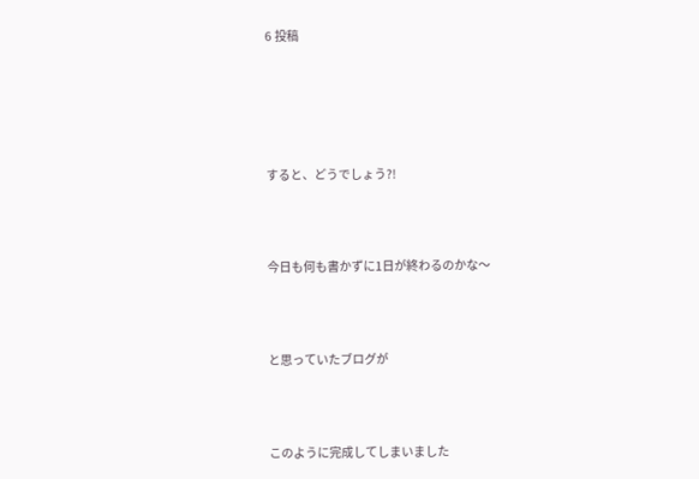6 投稿





すると、どうでしょう?!



今日も何も書かずに1日が終わるのかな〜



と思っていたブログが



このように完成してしまいました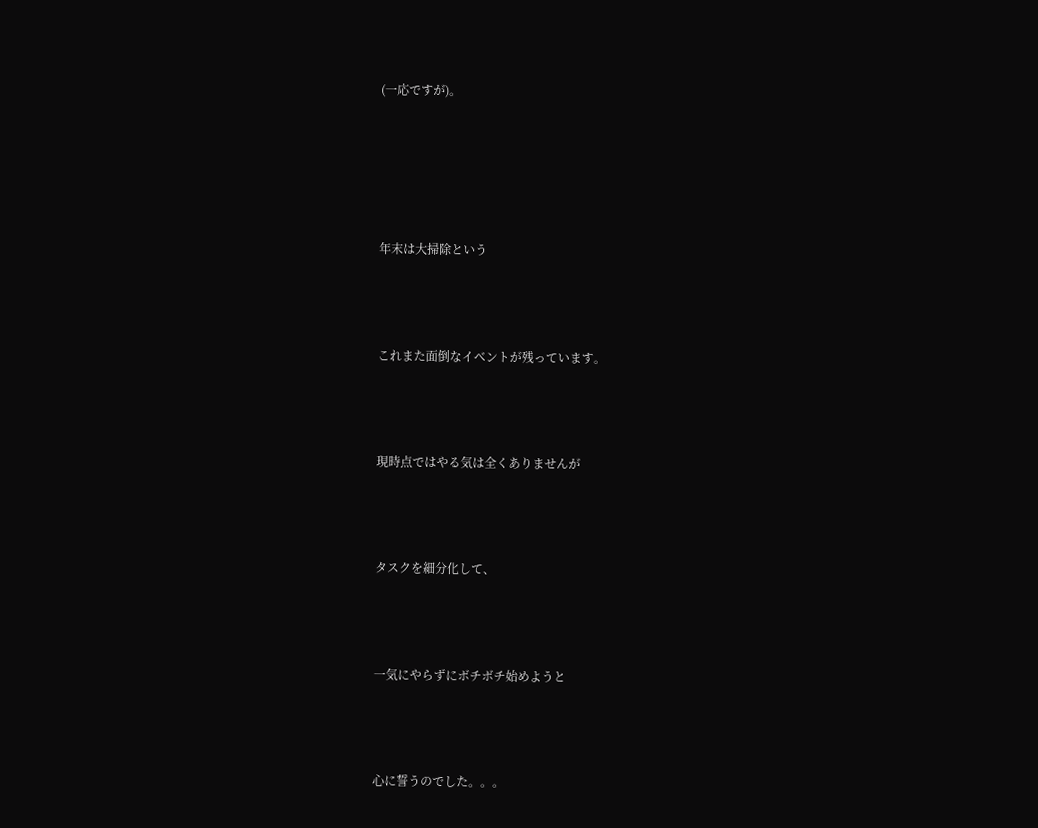(一応ですが)。





年末は大掃除という



これまた面倒なイベントが残っています。



現時点ではやる気は全くありませんが



タスクを細分化して、



一気にやらずにボチボチ始めようと



心に誓うのでした。。。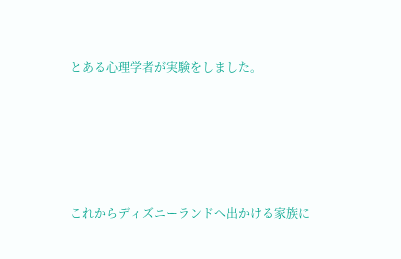とある心理学者が実験をしました。





これからディズニーランドへ出かける家族に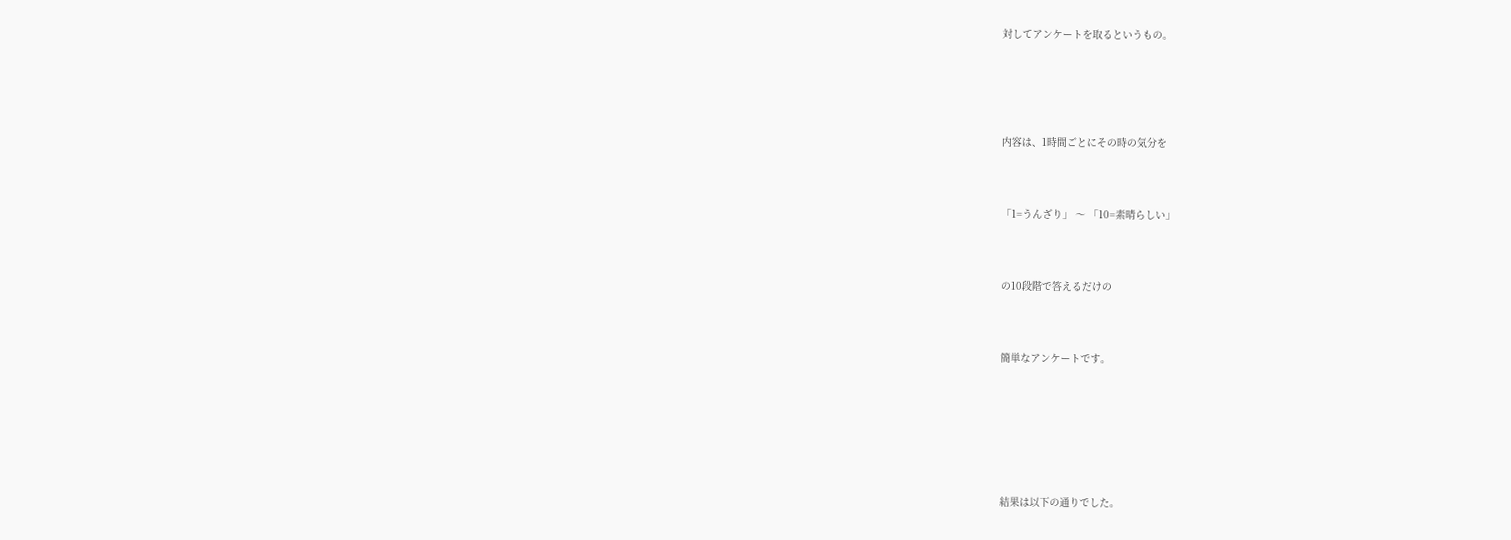対してアンケートを取るというもの。





内容は、1時間ごとにその時の気分を



「1=うんざり」 〜 「10=素晴らしい」



の10段階で答えるだけの



簡単なアンケートです。







結果は以下の通りでした。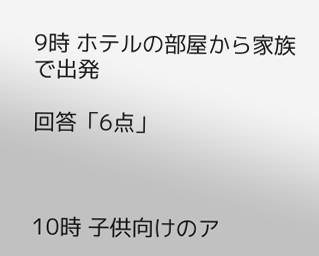9時 ホテルの部屋から家族で出発

回答「6点」



10時 子供向けのア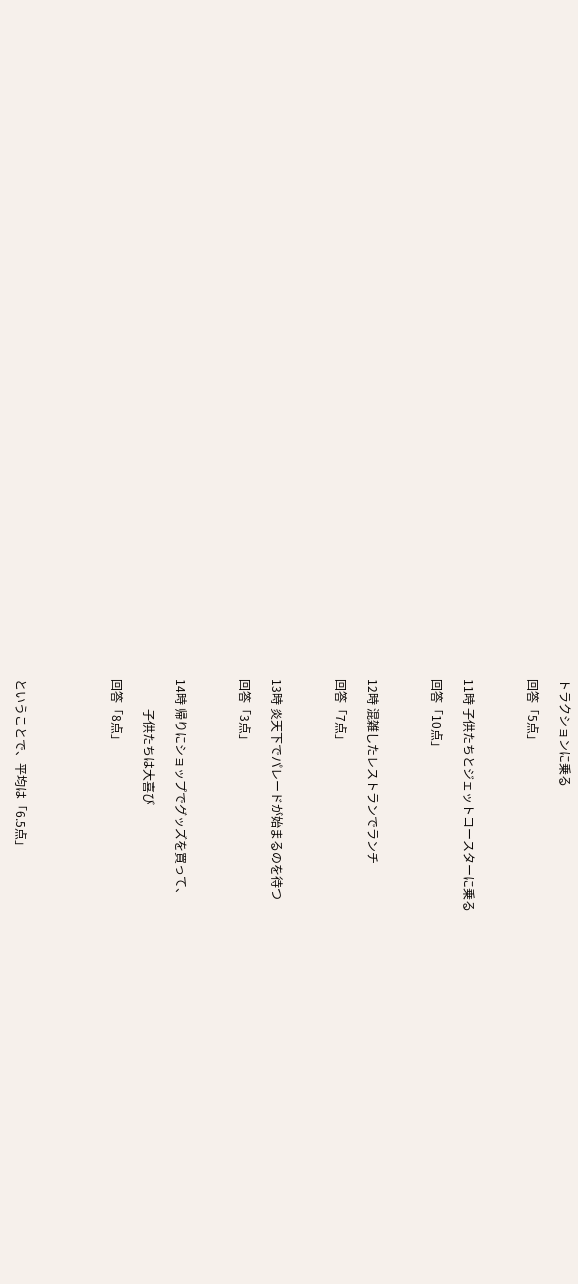トラクションに乗る

回答「5点」



11時 子供たちとジェットコースターに乗る

回答「10点」



12時 混雑したレストランでランチ

回答「7点」



13時 炎天下でパレードが始まるのを待つ

回答「3点」



14時 帰りにショップでグッズを買って、

          子供たちは大喜び

回答「8点」





ということで、平均は「6.5点」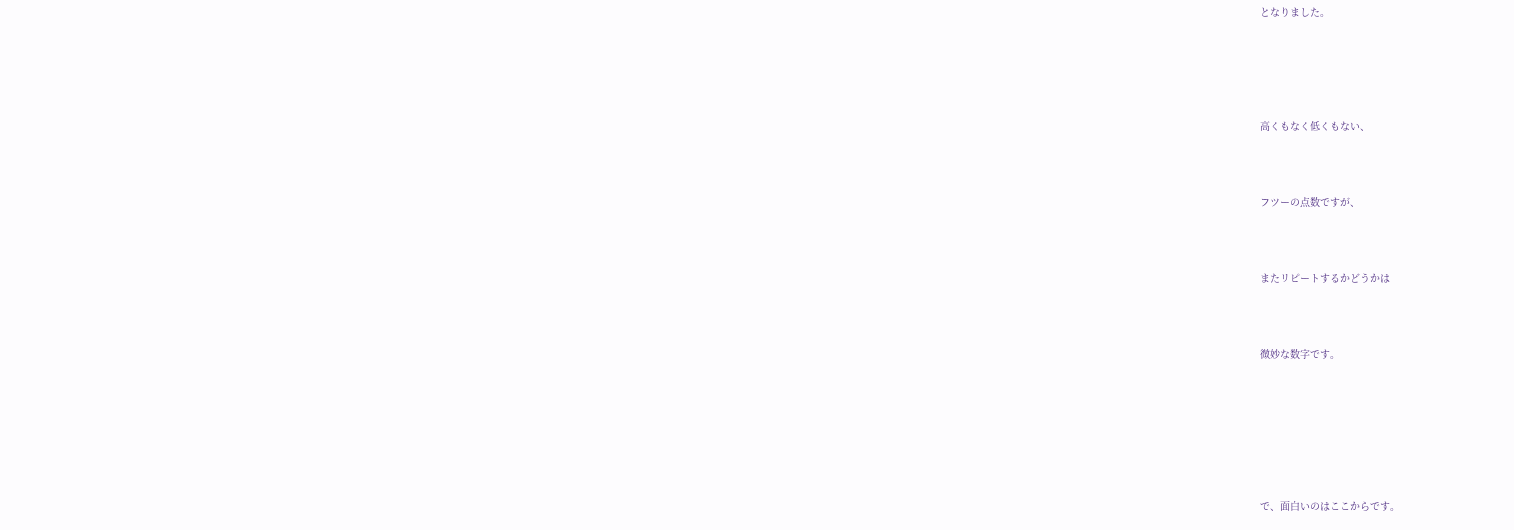となりました。





高くもなく低くもない、



フツーの点数ですが、



またリピートするかどうかは



微妙な数字です。







で、面白いのはここからです。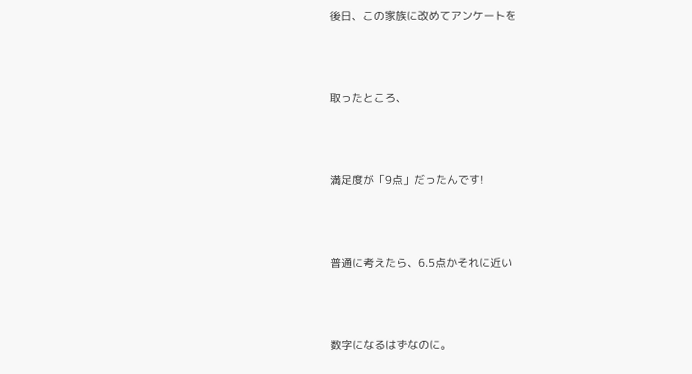後日、この家族に改めてアンケートを



取ったところ、



満足度が「9点」だったんです!



普通に考えたら、6.5点かそれに近い



数字になるはずなのに。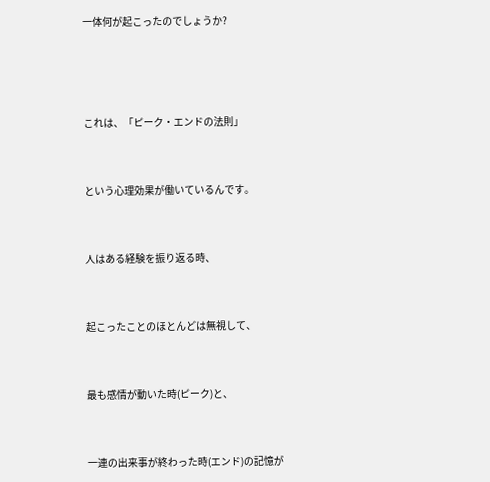一体何が起こったのでしょうか?





これは、「ピーク・エンドの法則」



という心理効果が働いているんです。



人はある経験を振り返る時、



起こったことのほとんどは無視して、



最も感情が動いた時(ピーク)と、



一連の出来事が終わった時(エンド)の記憶が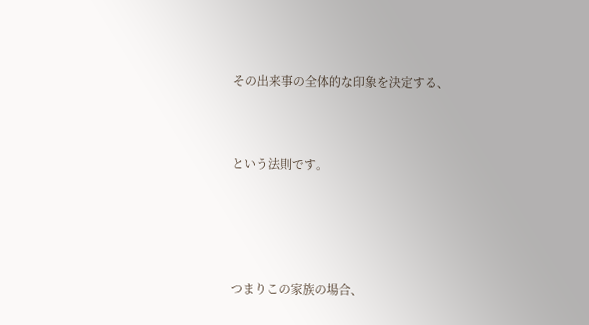その出来事の全体的な印象を決定する、



という法則です。





つまりこの家族の場合、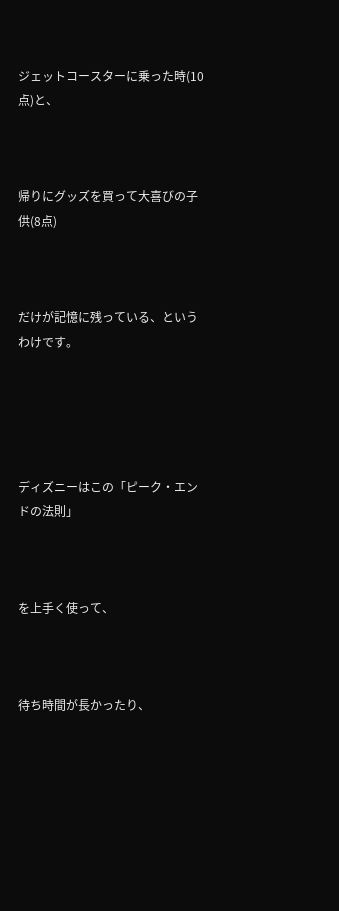ジェットコースターに乗った時(10点)と、



帰りにグッズを買って大喜びの子供(8点)



だけが記憶に残っている、というわけです。





ディズニーはこの「ピーク・エンドの法則」



を上手く使って、



待ち時間が長かったり、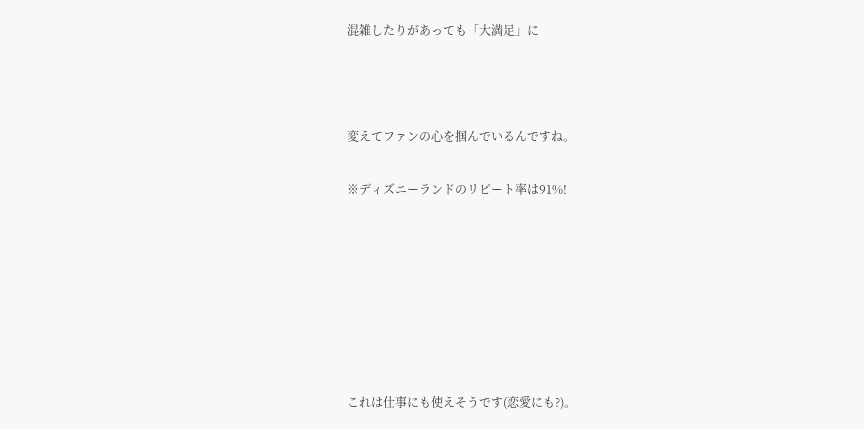混雑したりがあっても「大満足」に



変えてファンの心を掴んでいるんですね。

※ディズニーランドのリピート率は91%!







これは仕事にも使えそうです(恋愛にも?)。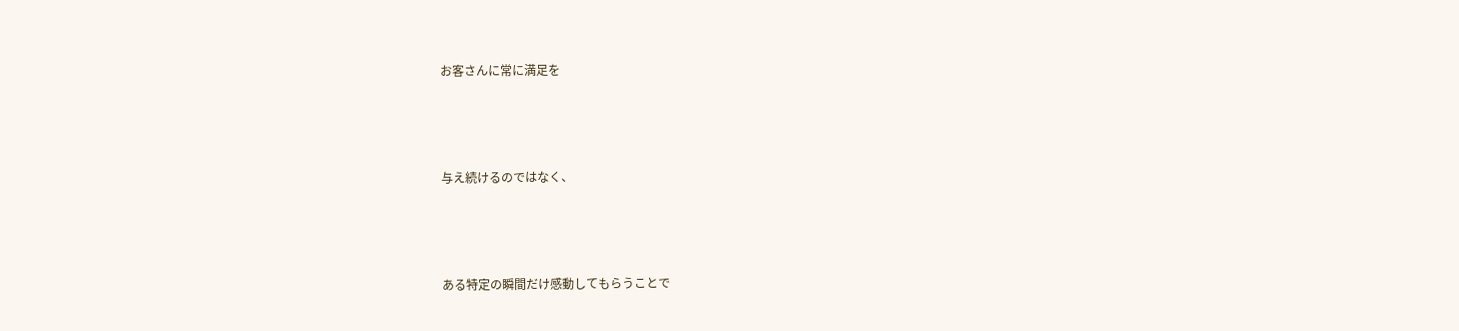お客さんに常に満足を



与え続けるのではなく、



ある特定の瞬間だけ感動してもらうことで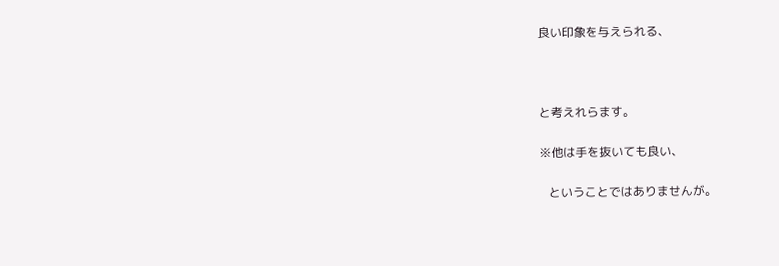良い印象を与えられる、



と考えれらます。

※他は手を抜いても良い、

   ということではありませんが。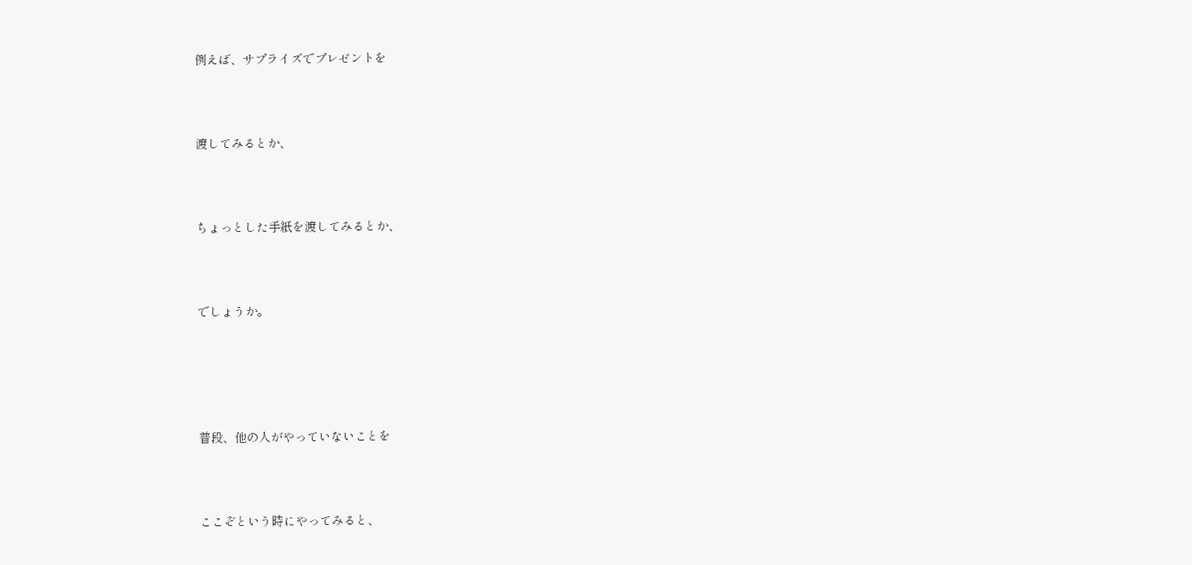例えば、サプライズでプレゼントを



渡してみるとか、



ちょっとした手紙を渡してみるとか、



でしょうか。





普段、他の人がやっていないことを



ここぞという時にやってみると、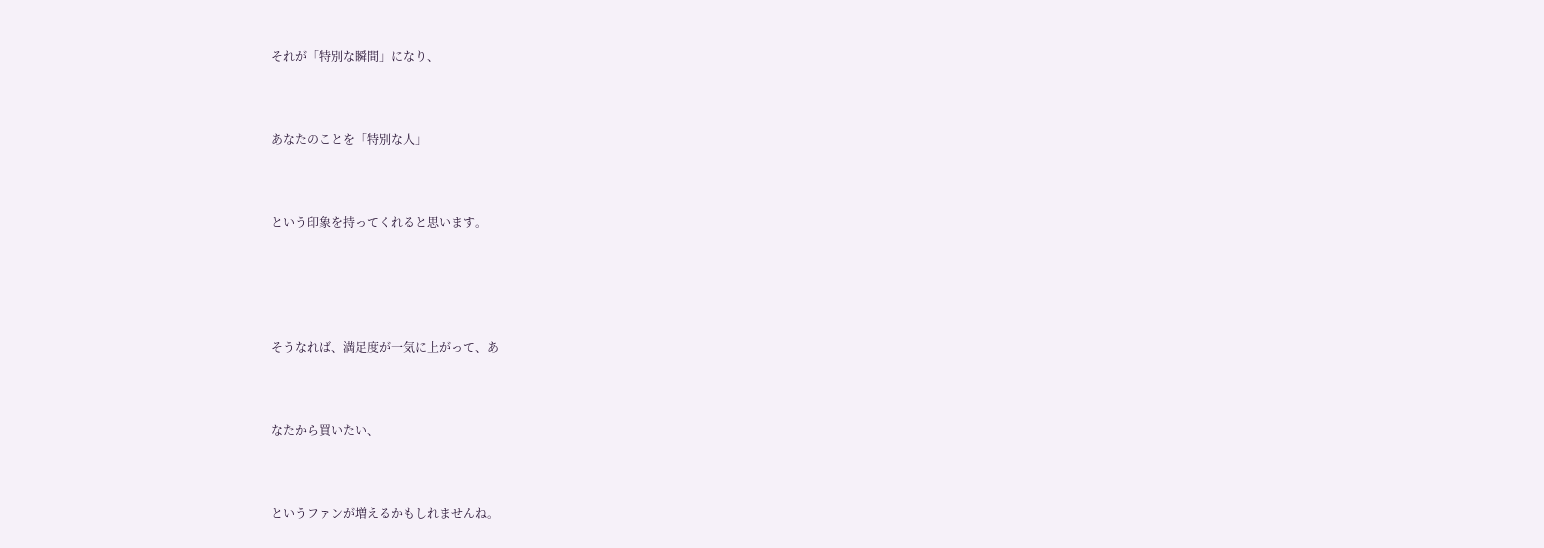それが「特別な瞬間」になり、



あなたのことを「特別な人」



という印象を持ってくれると思います。





そうなれば、満足度が一気に上がって、あ



なたから買いたい、



というファンが増えるかもしれませんね。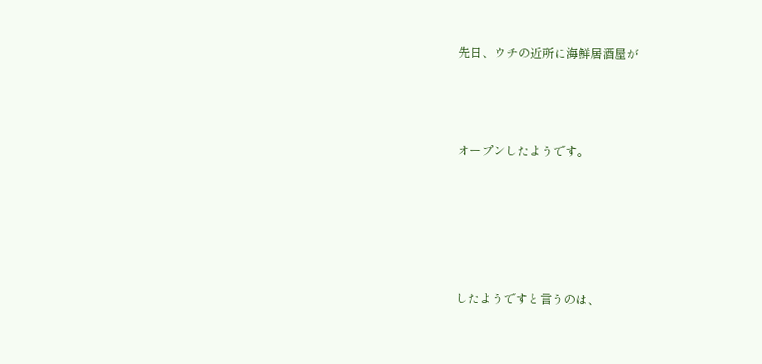先日、ウチの近所に海鮮居酒屋が



オープンしたようです。





したようですと言うのは、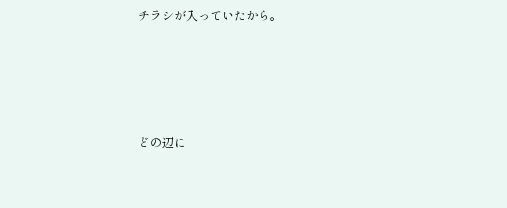チラシが入っていたから。





どの辺に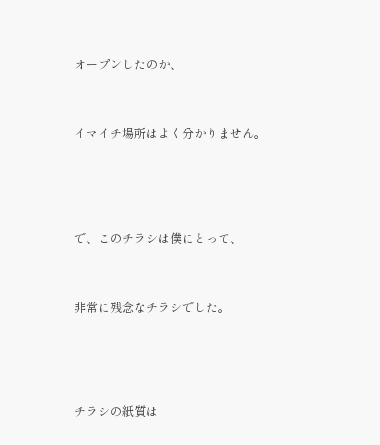オープンしたのか、



イマイチ場所はよく分かりません。





で、このチラシは僕にとって、



非常に残念なチラシでした。





チラシの紙質は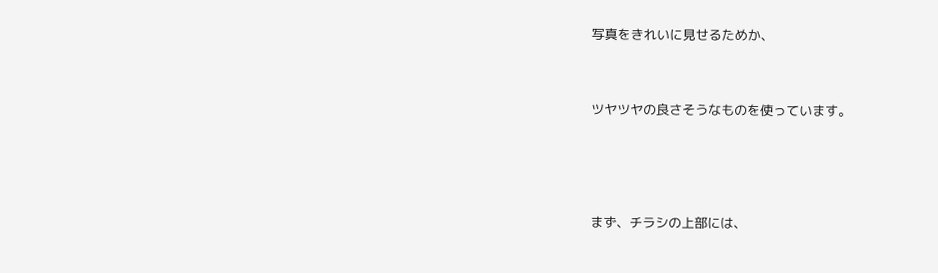写真をきれいに見せるためか、



ツヤツヤの良さそうなものを使っています。





まず、チラシの上部には、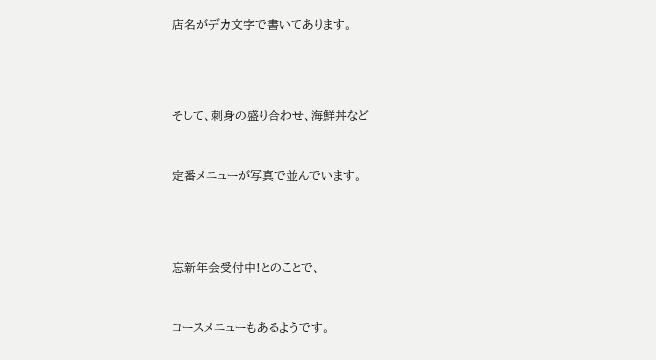店名がデカ文字で書いてあります。





そして、刺身の盛り合わせ、海鮮丼など



定番メニューが写真で並んでいます。





忘新年会受付中!とのことで、



コースメニューもあるようです。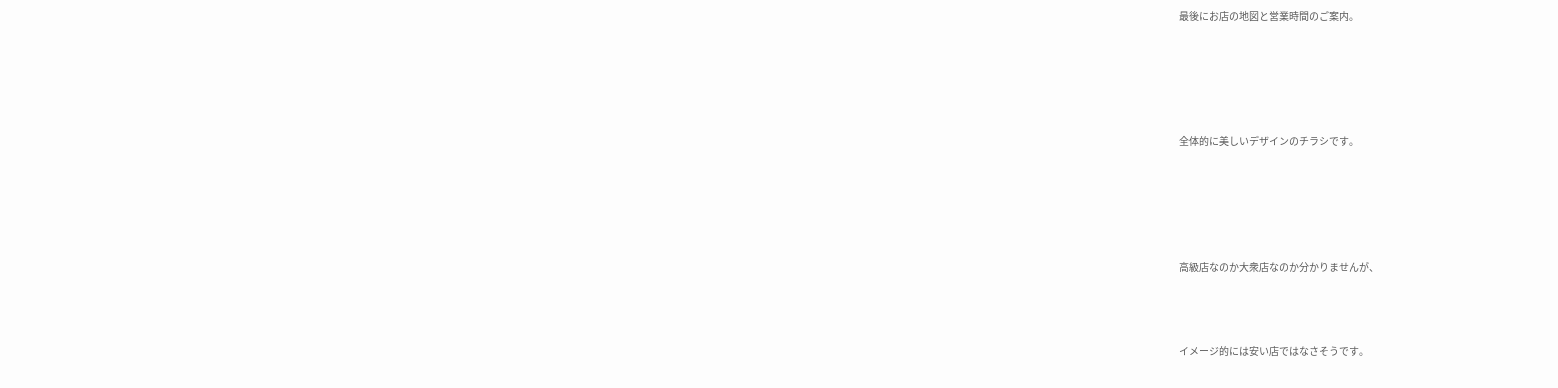最後にお店の地図と営業時間のご案内。





全体的に美しいデザインのチラシです。





高級店なのか大衆店なのか分かりませんが、



イメージ的には安い店ではなさそうです。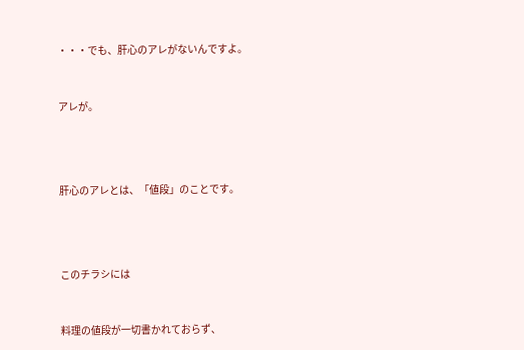・・・でも、肝心のアレがないんですよ。



アレが。





肝心のアレとは、「値段」のことです。





このチラシには



料理の値段が一切書かれておらず、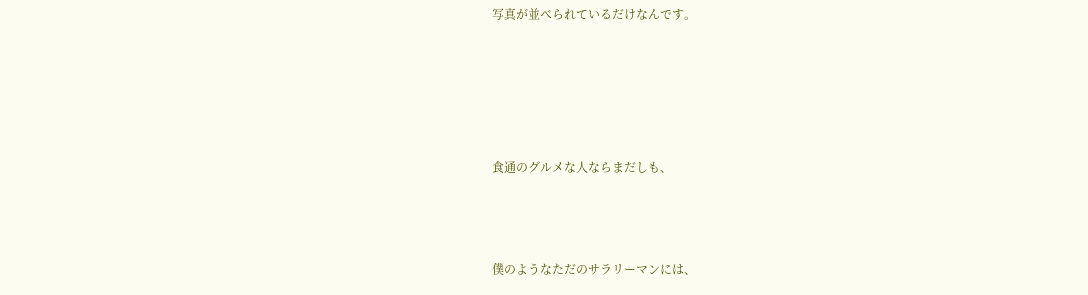写真が並べられているだけなんです。





食通のグルメな人ならまだしも、



僕のようなただのサラリーマンには、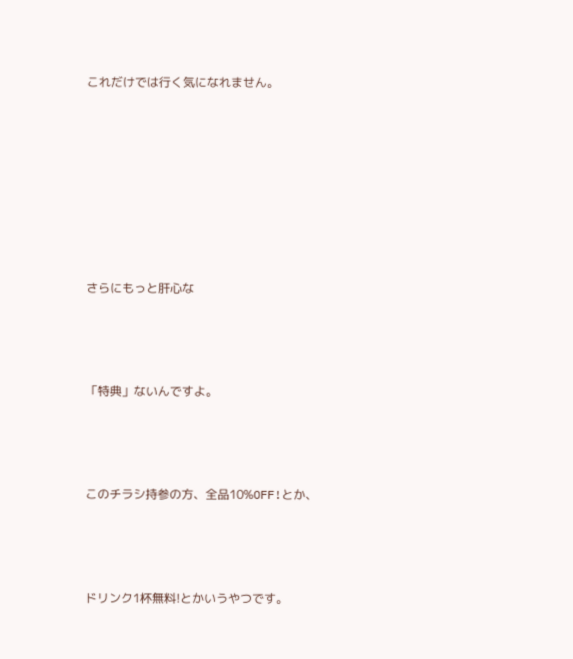これだけでは行く気になれません。







さらにもっと肝心な



「特典」ないんですよ。



このチラシ持参の方、全品10%OFF!とか、



ドリンク1杯無料!とかいうやつです。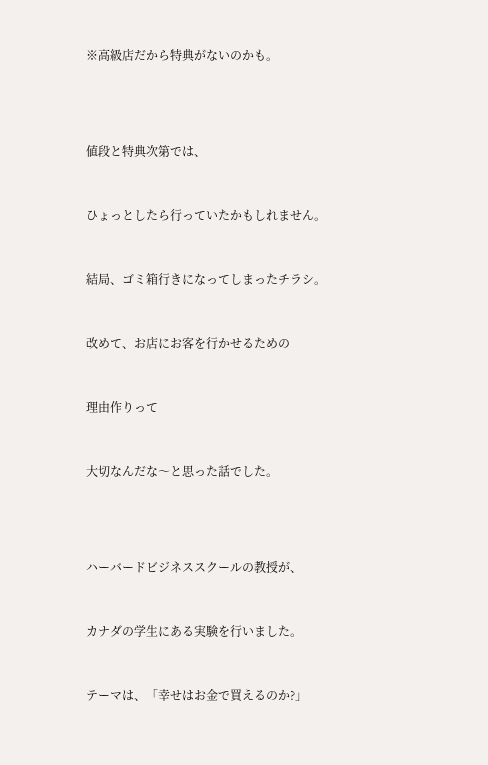※高級店だから特典がないのかも。





値段と特典次第では、



ひょっとしたら行っていたかもしれません。



結局、ゴミ箱行きになってしまったチラシ。



改めて、お店にお客を行かせるための



理由作りって



大切なんだな〜と思った話でした。





ハーバードビジネススクールの教授が、



カナダの学生にある実験を行いました。



テーマは、「幸せはお金で買えるのか?」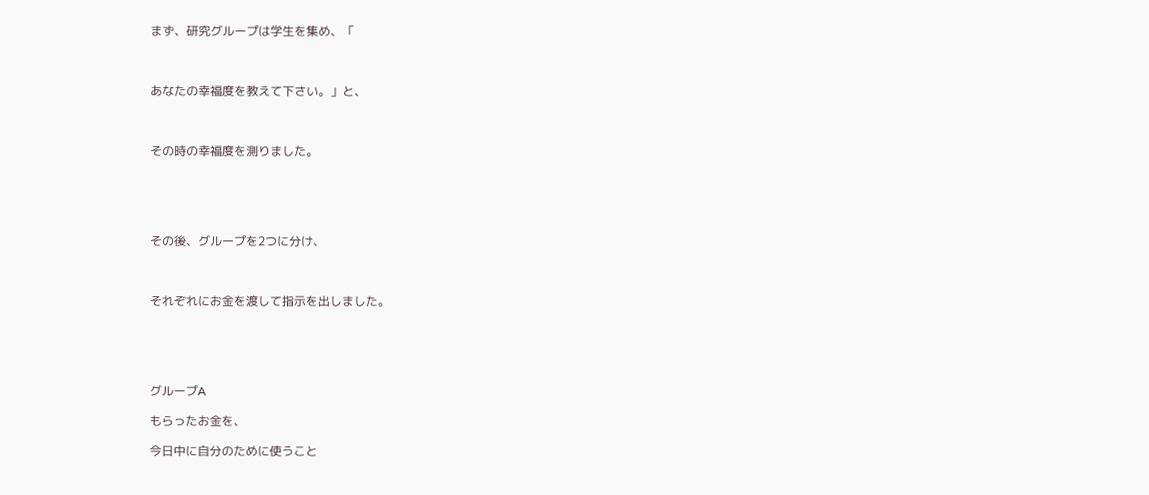まず、研究グループは学生を集め、「



あなたの幸福度を教えて下さい。」と、



その時の幸福度を測りました。





その後、グループを2つに分け、



それぞれにお金を渡して指示を出しました。





グループA

もらったお金を、

今日中に自分のために使うこと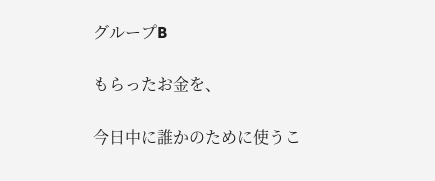グループB

もらったお金を、

今日中に誰かのために使うこ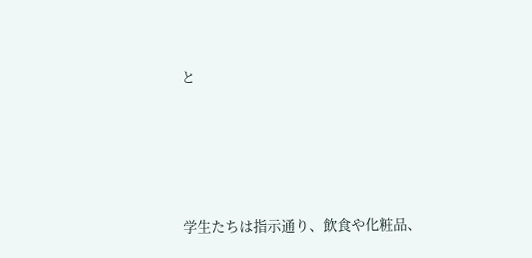と





学生たちは指示通り、飲食や化粧品、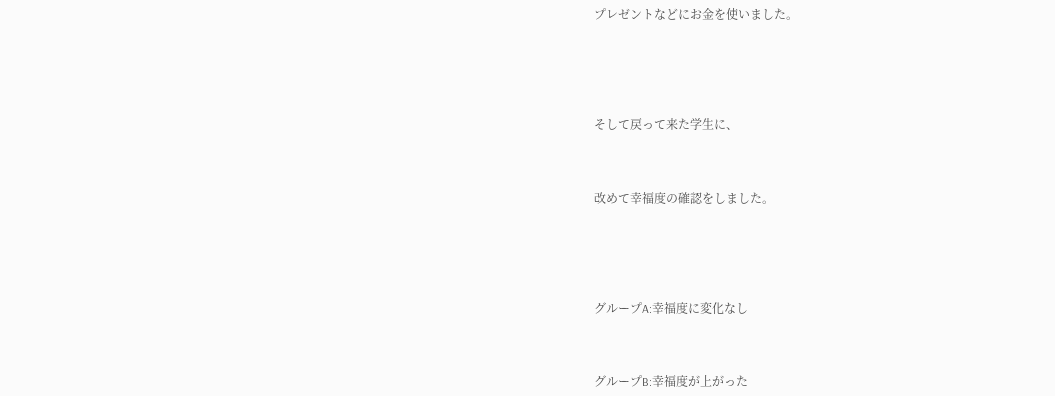プレゼントなどにお金を使いました。





そして戻って来た学生に、



改めて幸福度の確認をしました。





グループA:幸福度に変化なし



グループB:幸福度が上がった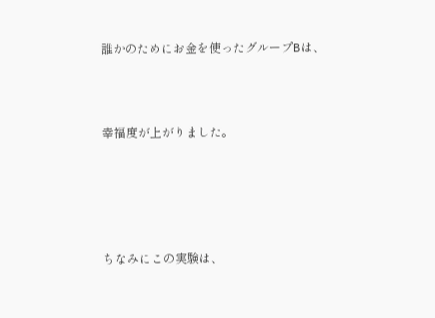誰かのためにお金を使ったグループBは、



幸福度が上がりました。





ちなみにこの実験は、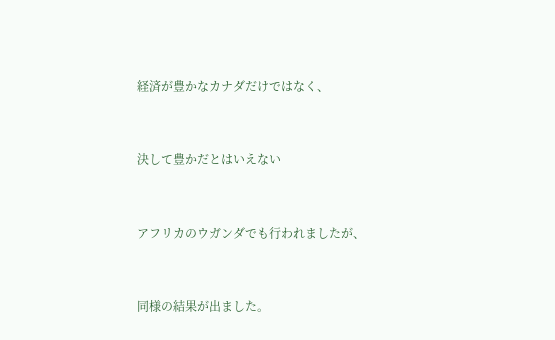経済が豊かなカナダだけではなく、



決して豊かだとはいえない



アフリカのウガンダでも行われましたが、



同様の結果が出ました。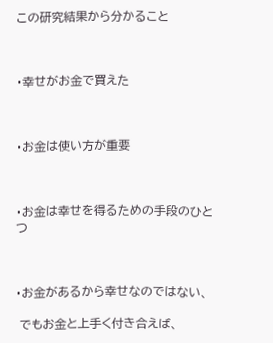この研究結果から分かること



・幸せがお金で買えた



・お金は使い方が重要



・お金は幸せを得るための手段のひとつ



・お金があるから幸せなのではない、

 でもお金と上手く付き合えば、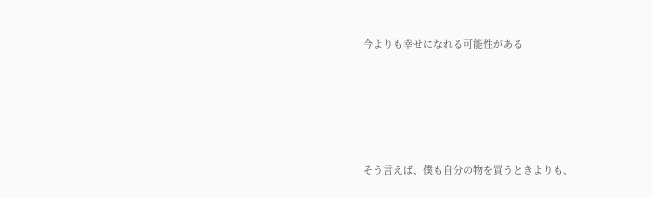今よりも幸せになれる可能性がある





そう言えば、僕も自分の物を買うときよりも、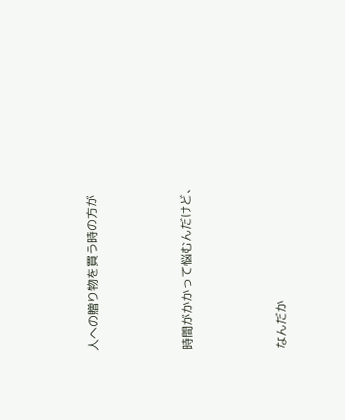人への贈り物を買う時の方が



時間がかかって悩むんだけど、



なんだか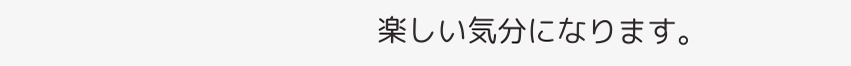楽しい気分になります。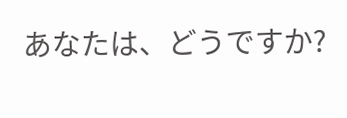あなたは、どうですか?